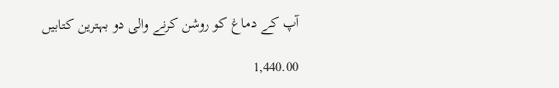آپ کے دماغ کو روشن کرنے والی دو بہترین کتابیں

1,440.00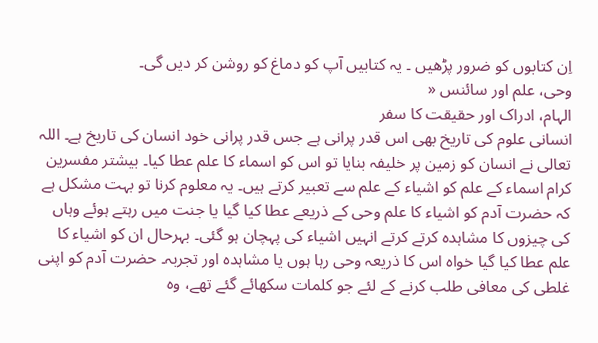اِن کتابوں کو ضرور پڑھیں ۔ یہ کتابیں آپ کو دماغ کو روشن کر دیں گی۔
وحی، علم اور سائنس «
الہام، ادراک اور حقیقت کا سفر
انسانی علوم کی تاریخ بھی اس قدر پرانی ہے جس قدر پرانی خود انسان کی تاریخ ہے۔ اللہ تعالی نے انسان کو زمین پر خلیفہ بنایا تو اس کو اسماء کا علم عطا کیا۔ بیشتر مفسرین کرام اسماء کے علم کو اشیاء کے علم سے تعبیر کرتے ہیں۔ یہ معلوم کرنا تو بہت مشکل ہے کہ حضرت آدم کو اشیاء کا علم وحی کے ذریعے عطا کیا گیا یا جنت میں رہتے ہوئے وہاں کی چیزوں کا مشاہدہ کرتے کرتے انہیں اشیاء کی پہچان ہو گئی۔ بہرحال ان کو اشیاء کا علم عطا کیا گیا خواہ اس کا ذریعہ وحی رہا ہوں یا مشاہدہ اور تجربہ۔ حضرت آدم کو اپنی غلطی کی معافی طلب کرنے کے لئے جو کلمات سکھائے گئے تھے، وہ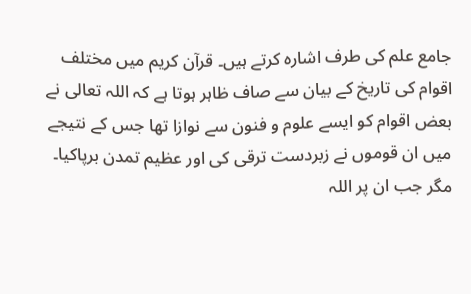جامع علم کی طرف اشارہ کرتے ہیں۔ قرآن کریم میں مختلف اقوام کی تاریخ کے بیان سے صاف ظاہر ہوتا ہے کہ اللہ تعالی نے بعض اقوام کو ایسے علوم و فنون سے نوازا تھا جس کے نتیجے میں ان قوموں نے زبردست ترقی کی اور عظیم تمدن برپاکیا۔ مگر جب ان پر اللہ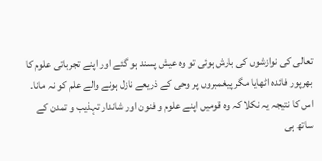تعالی کی نوازشوں کی بارش ہوئی تو وہ عیش پسند ہو گئے اور اپنے تجرباتی علوم کا بھرپور فائدہ اٹھایا مگر پیغمبروں پر وحی کے ذریعے نازل ہونے والے علم کو نہ مانا۔ اس کا نتیجہ یہ نکلا کہ وہ قومیں اپنے علوم و فنون اور شاندار تہذیب و تمدن کے ساتھ ہی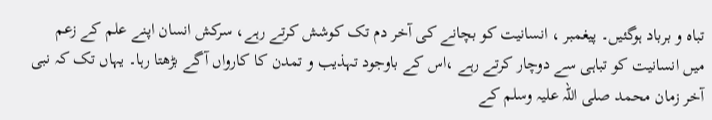تباہ و برباد ہوگئیں۔ پیغمبر ، انسانیت کو بچانے کی آخر دم تک کوشش کرتے رہے، سرکش انسان اپنے علم کے زعم میں انسانیت کو تباہی سے دوچار کرتے رہے ،اس کے باوجود تہذیب و تمدن کا کارواں آگے بڑھتا رہا۔ یہاں تک کہ نبی آخر زمان محمد صلی اللہ علیہ وسلم کے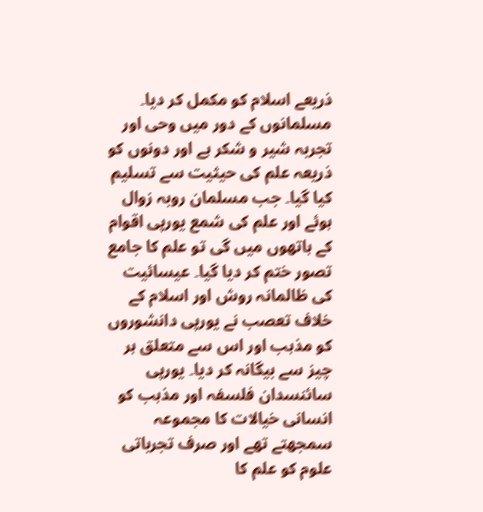ذریعے اسلام کو مکمل کر دیا۔ مسلمانوں کے دور میں وحی اور تجربہ شیر و شکر ہے اور دونوں کو ذریعہ علم کی حیثیت سے تسلیم کیا گیا۔ جب مسلمان روبہ زوال ہوئے اور علم کی شمع یورپی اقوام کے ہاتھوں میں گی تو علم کا جامع تصور ختم کر دیا گیا۔ عیسائیت کی ظالمانہ روش اور اسلام کے خلاف تعصب نے یورپی دانشوروں کو مذہب اور اس سے متعلق ہر چیز سے بیگانہ کر دیا۔ یورپی سائنسدان فلسفہ اور مذہب کو انسانی خیالات کا مجموعہ سمجھتے تھے اور صرف تجرباتی علوم کو علم کا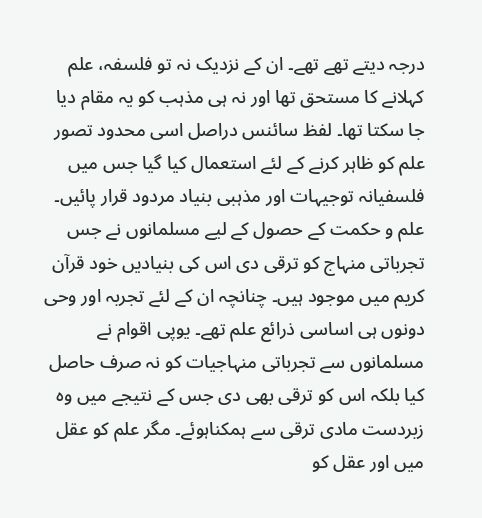درجہ دیتے تھے تھے۔ ان کے نزدیک نہ تو فلسفہ، علم کہلانے کا مستحق تھا اور نہ ہی مذہب کو یہ مقام دیا جا سکتا تھا۔ لفظ سائنس دراصل اسی محدود تصور علم کو ظاہر کرنے کے لئے استعمال کیا گیا جس میں فلسفیانہ توجیہات اور مذہبی بنیاد مردود قرار پائیں۔ علم و حکمت کے حصول کے لیے مسلمانوں نے جس تجرباتی منہاج کو ترقی دی اس کی بنیادیں خود قرآن کریم میں موجود ہیں۔ چنانچہ ان کے لئے تجربہ اور وحی دونوں ہی اساسی ذرائع علم تھے۔ یوپی اقوام نے مسلمانوں سے تجرباتی منہاجیات کو نہ صرف حاصل کیا بلکہ اس کو ترقی بھی دی جس کے نتیجے میں وہ زبردست مادی ترقی سے ہمکناہوئے۔ مگر علم کو عقل میں اور عقل کو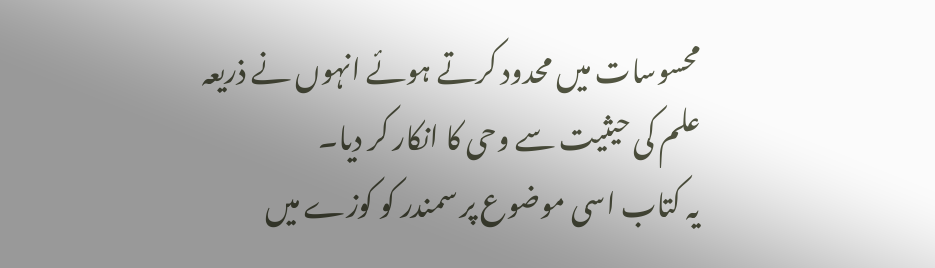محسوسات میں محدود کرتے ہوئے انہوں نے ذریعہ علم کی حیثیت سے وحی کا انکار کر دیا۔
یہ کتاب اسی موضوع پر سمندر کو کوزے میں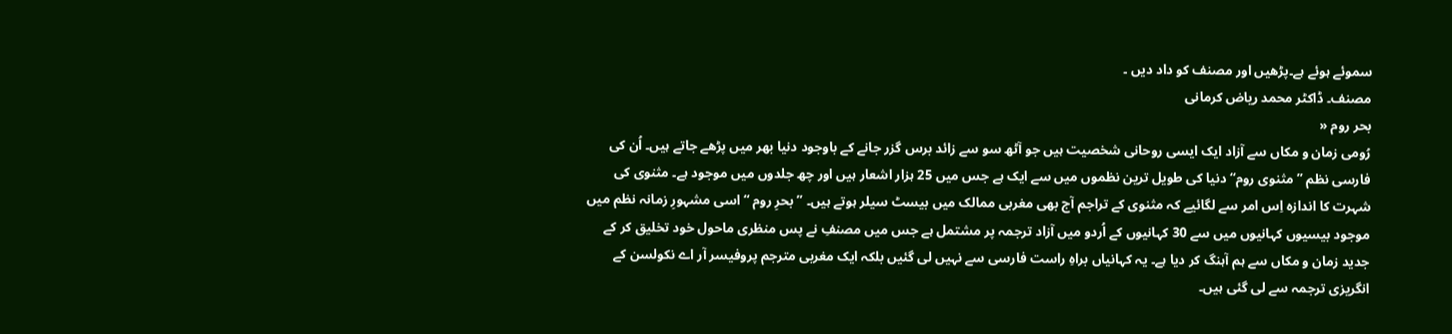سموئے ہوئے ہے۔پڑھیں اور مصنف کو داد دیں ۔
مصنف۔ ڈاکٹر محمد ریاض کرمانی
بحر روم «
رُومی زمان و مکاں سے آزاد ایک ایسی روحانی شخصیت ہیں جو آٹھ سو سے زائد برس گزر جانے کے باوجود دنیا بھر میں پڑھے جاتے ہیں۔ اُن کی فارسی نظم ’’ مثنوی روم‘‘ دنیا کی طویل ترین نظموں میں سے ایک ہے جس میں 25 ہزار اشعار ہیں اور چھ جلدوں میں موجود ہے۔ مثنوی کی شہرت کا اندازہ اِس امر سے لگائیے کہ مثنوی کے تراجم آج بھی مغربی ممالک میں بیسٹ سیلر ہوتے ہیں۔ ’’ بحرِ روم ‘‘اسی مشہورِ زمانہ نظم میں موجود بیسیوں کہانیوں میں سے 30 کہانیوں کے اُردو میں آزاد ترجمہ پر مشتمل ہے جس میں مصنفِ نے پس منظری ماحول خود تخلیق کر کے جدید زمان و مکاں سے ہم آہنگ کر دیا ہے۔ یہ کہانیاں براہِ راست فارسی سے نہیں لی گئیں بلکہ ایک مغربی مترجم پروفیسر آر اے نکولسن کے انگریزی ترجمہ سے لی گئی ہیں۔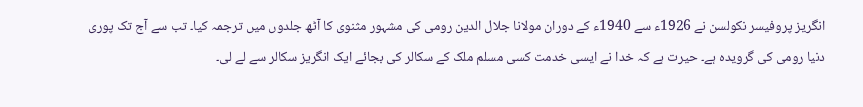انگریز پروفیسر نکولسن نے 1926ء سے 1940ء کے دوران مولانا جلال الدین رومی کی مشہور مثنوی کا آٹھ جلدوں میں ترجمہ کیا۔ تب سے آج تک پوری دنیا رومی کی گرویدہ ہے۔ حیرت ہے کہ خدا نے ایسی خدمت کسی مسلم ملک کے سکالر کی بجائے ایک انگریز سکالر سے لے لی۔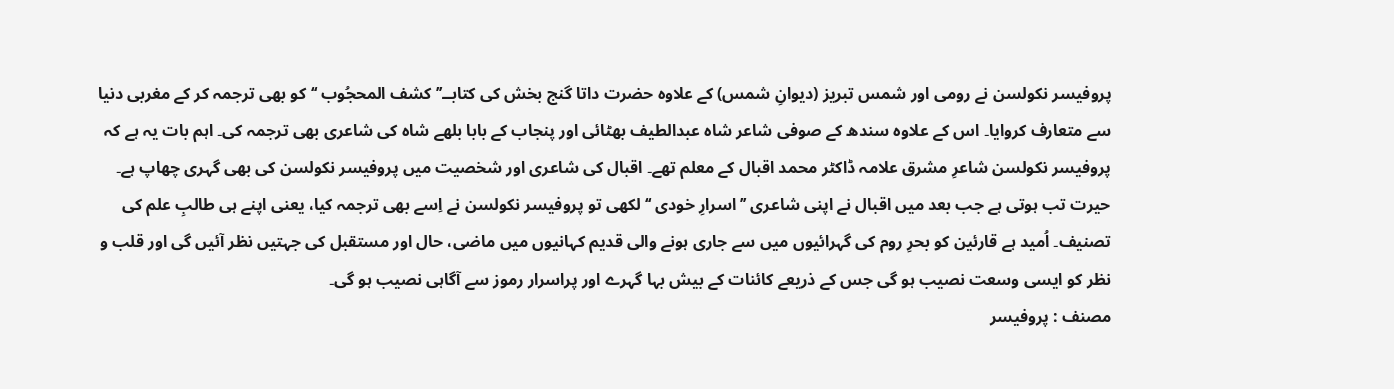پروفیسر نکولسن نے رومی اور شمس تبریز (دیوانِ شمس) کے علاوہ حضرت داتا گنج بخش کی کتابــ’’کشف المحجُوب ‘‘کو بھی ترجمہ کر کے مغربی دنیا سے متعارف کروایا۔ اس کے علاوہ سندھ کے صوفی شاعر شاہ عبدالطیف بھٹائی اور پنجاب کے بابا بلھے شاہ کی شاعری بھی ترجمہ کی۔ اہم بات یہ ہے کہ پروفیسر نکولسن شاعرِ مشرق علامہ ڈاکٹر محمد اقبال کے معلم تھے۔ اقبال کی شاعری اور شخصیت میں پروفیسر نکولسن کی بھی گہری چھاپ ہے۔ حیرت تب ہوتی ہے جب بعد میں اقبال نے اپنی شاعری ’’اسرارِ خودی ‘‘لکھی تو پروفیسر نکولسن نے اِسے بھی ترجمہ کیا، یعنی اپنے ہی طالبِ علم کی تصنیف۔ اُمید ہے قارئین کو بحرِ روم کی گہرائیوں میں سے جاری ہونے والی قدیم کہانیوں میں ماضی، حال اور مستقبل کی جہتیں نظر آئیں گی اور قلب و نظر کو ایسی وسعت نصیب ہو گی جس کے ذریعے کائنات کے بیش بہا گہرے اور پراسرار رموز سے آگاہی نصیب ہو گی۔
مصنف : پروفیسر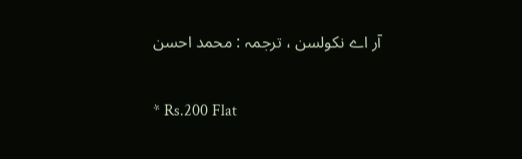آر اے نکولسن ، ترجمہ : محمد احسن

* Rs.200 Flat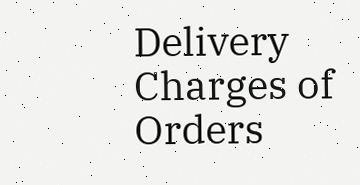Delivery Charges of Orders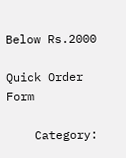Below Rs.2000

Quick Order Form

    Category: